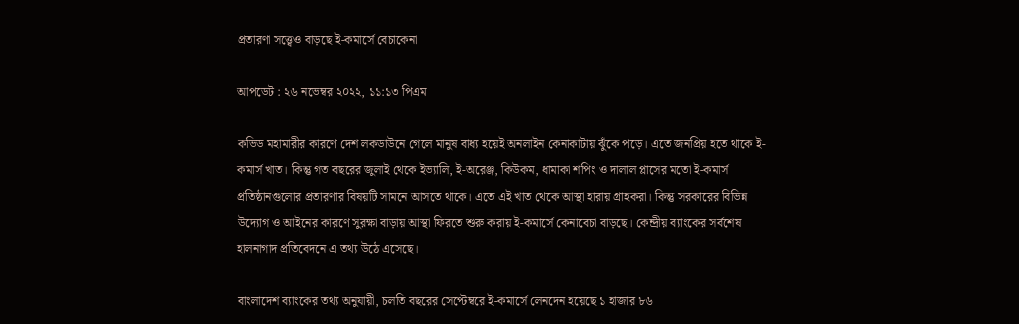প্রতারণা সত্ত্বেও বাড়ছে ই-কমার্সে বেচাকেনা

আপডেট : ২৬ নভেম্বর ২০২২, ১১:১৩ পিএম

কভিড মহামারীর কারণে দেশ লকডাউনে গেলে মানুষ বাধ্য হয়েই অনলাইন কেনাকাটায় ঝুঁকে পড়ে। এতে জনপ্রিয় হতে থাকে ই-কমার্স খাত। কিন্তু গত বছরের জুলাই থেকে ইভ্যালি, ই-অরেঞ্জ, কিউকম, ধামাকা শপিং ও দালাল প্লাসের মতো ই-কমার্স প্রতিষ্ঠানগুলোর প্রতারণার বিষয়টি সামনে আসতে থাকে। এতে এই খাত থেকে আস্থা হারায় গ্রাহকরা। কিন্তু সরকারের বিভিন্ন উদ্যোগ ও আইনের কারণে সুরক্ষা বাড়ায় আস্থা ফিরতে শুরু করায় ই-কমার্সে কেনাবেচা বাড়ছে। কেন্দ্রীয় ব্যাংকের সর্বশেষ হালনাগাদ প্রতিবেদনে এ তথ্য উঠে এসেছে।

বাংলাদেশ ব্যাংকের তথ্য অনুযায়ী, চলতি বছরের সেপ্টেম্বরে ই-কমার্সে লেনদেন হয়েছে ১ হাজার ৮৬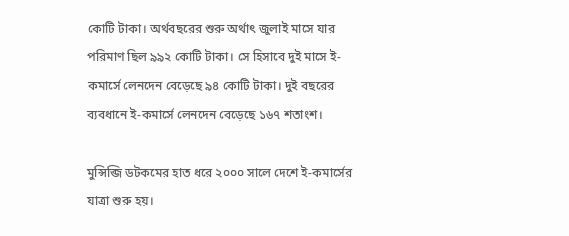কোটি টাকা। অর্থবছরের শুরু অর্থাৎ জুলাই মাসে যার পরিমাণ ছিল ৯৯২ কোটি টাকা। সে হিসাবে দুই মাসে ই-কমার্সে লেনদেন বেড়েছে ৯৪ কোটি টাকা। দুই বছরের ব্যবধানে ই-কমার্সে লেনদেন বেড়েছে ১৬৭ শতাংশ।

মুন্সিব্জি ডটকমের হাত ধরে ২০০০ সালে দেশে ই-কমার্সের যাত্রা শুরু হয়।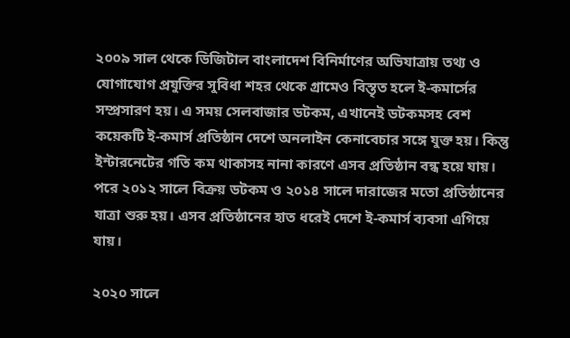২০০৯ সাল থেকে ডিজিটাল বাংলাদেশ বিনির্মাণের অভিযাত্রায় তথ্য ও যোগাযোগ প্রযুক্তির সুবিধা শহর থেকে গ্রামেও বিস্তৃত হলে ই-কমার্সের সম্প্রসারণ হয়। এ সময় সেলবাজার ডটকম, এখানেই ডটকমসহ বেশ কয়েকটি ই-কমার্স প্রতিষ্ঠান দেশে অনলাইন কেনাবেচার সঙ্গে যুক্ত হয়। কিন্তু ইন্টারনেটের গতি কম থাকাসহ নানা কারণে এসব প্রতিষ্ঠান বন্ধ হয়ে যায়। পরে ২০১২ সালে বিক্রয় ডটকম ও ২০১৪ সালে দারাজের মতো প্রতিষ্ঠানের যাত্রা শুরু হয়। এসব প্রতিষ্ঠানের হাত ধরেই দেশে ই-কমার্স ব্যবসা এগিয়ে যায়।

২০২০ সালে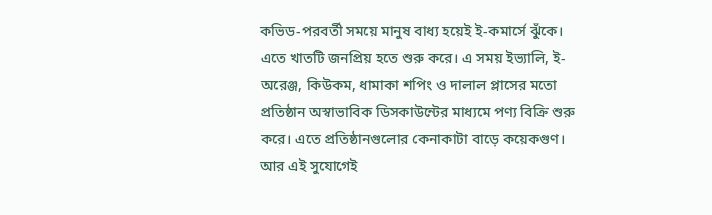কভিড-পরবর্তী সময়ে মানুষ বাধ্য হয়েই ই-কমার্সে ঝুঁকে। এতে খাতটি জনপ্রিয় হতে শুরু করে। এ সময় ইভ্যালি, ই-অরেঞ্জ, কিউকম, ধামাকা শপিং ও দালাল প্লাসের মতো প্রতিষ্ঠান অস্বাভাবিক ডিসকাউন্টের মাধ্যমে পণ্য বিক্রি শুরু করে। এতে প্রতিষ্ঠানগুলোর কেনাকাটা বাড়ে কয়েকগুণ। আর এই সুযোগেই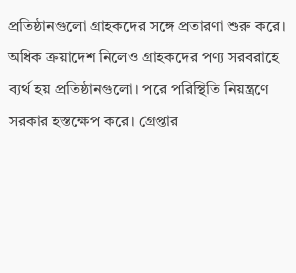প্রতিষ্ঠানগুলো গ্রাহকদের সঙ্গে প্রতারণা শুরু করে। অধিক ক্রয়াদেশ নিলেও গ্রাহকদের পণ্য সরবরাহে ব্যর্থ হয় প্রতিষ্ঠানগুলো। পরে পরিস্থিতি নিয়ন্ত্রণে সরকার হস্তক্ষেপ করে। গ্রেপ্তার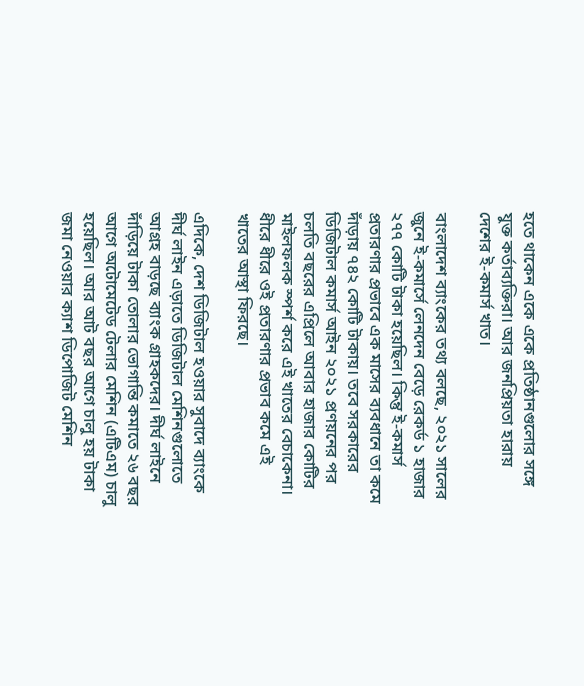হতে থাকেন একে একে প্রতিষ্ঠানগুলোর সঙ্গে যুক্ত কর্তাব্যক্তিরা। আর জনপ্রিয়তা হারায় দেশের ই-কমার্স খাত।

বাংলাদেশ ব্যাংকের তথ্য বলছে, ২০২১ সালের জুনে ই-কমার্সে লেনদেন বেড়ে রেকর্ড ১ হাজার ২৭৭ কোটি টাকা হয়েছিল। কিন্তু ই-কমার্স প্রতারণার প্রভাবে এক মাসের ব্যবধানে তা কমে দাঁড়ায় ৭৪২ কোটি টাকায়। তবে সরকারের ডিজিটাল কমার্স আইন ২০২১ প্রণয়নের পর চলতি বছরের এপ্রিলে আবার হাজার কোটির মাইলফলক স্পর্শ করে এই খাতের বেচাকেনা। ধীরে ধীরে ওই প্রতারণার প্রভাব কমে এই খাতের আস্থা ফিরছে।

এদিকে, দেশ ডিজিটাল হওয়ার সুবাদে ব্যাংকে দীর্ঘ লাইন এড়াতে ডিজিটাল মেশিনগুলোতে আগ্রহ বাড়ছে ব্যাংক গ্রাহকদের। দীর্ঘ লাইনে দাঁড়িয়ে টাকা তোলার ভোগান্তি কমাতে ২৬ বছর আগে অটোমেটেড টেলার মেশিন (এটিএম) চালু হয়েছিল। আর আট বছর আগে চালু হয় টাকা জমা নেওয়ার ক্যাশ ডিপোজিট মেশিন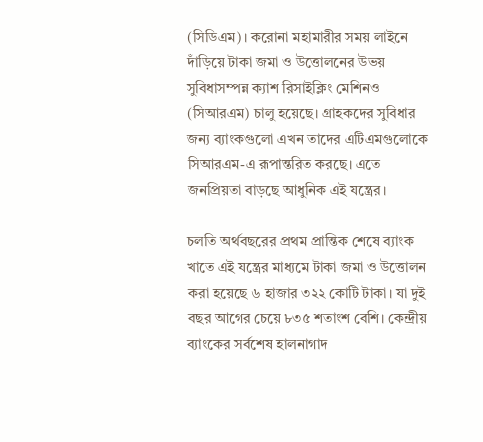(সিডিএম)। করোনা মহামারীর সময় লাইনে দাঁড়িয়ে টাকা জমা ও উত্তোলনের উভয় সুবিধাসম্পন্ন ক্যাশ রিসাইক্লিং মেশিনও (সিআরএম) চালু হয়েছে। গ্রাহকদের সুবিধার জন্য ব্যাংকগুলো এখন তাদের এটিএমগুলোকে সিআরএম-এ রূপান্তরিত করছে। এতে জনপ্রিয়তা বাড়ছে আধুনিক এই যন্ত্রের।

চলতি অর্থবছরের প্রথম প্রান্তিক শেষে ব্যাংক খাতে এই যন্ত্রের মাধ্যমে টাকা জমা ও উত্তোলন করা হয়েছে ৬ হাজার ৩২২ কোটি টাকা। যা দুই বছর আগের চেয়ে ৮৩৫ শতাংশ বেশি। কেন্দ্রীয় ব্যাংকের সর্বশেষ হালনাগাদ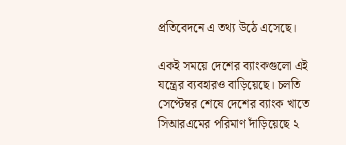প্রতিবেদনে এ তথ্য উঠে এসেছে।

একই সময়ে দেশের ব্যাংকগুলো এই যন্ত্রের ব্যবহারও বাড়িয়েছে। চলতি সেপ্টেম্বর শেষে দেশের ব্যাংক খাতে সিআরএমের পরিমাণ দাঁড়িয়েছে ২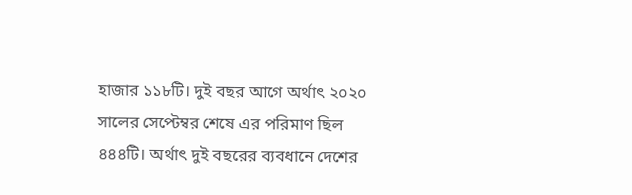হাজার ১১৮টি। দুই বছর আগে অর্থাৎ ২০২০ সালের সেপ্টেম্বর শেষে এর পরিমাণ ছিল ৪৪৪টি। অর্থাৎ দুই বছরের ব্যবধানে দেশের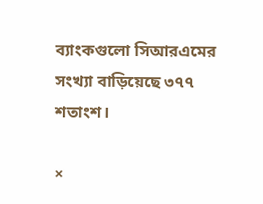ব্যাংকগুলো সিআরএমের সংখ্যা বাড়িয়েছে ৩৭৭ শতাংশ।

×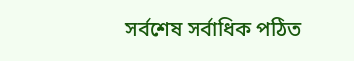সর্বশেষ সর্বাধিক পঠিত